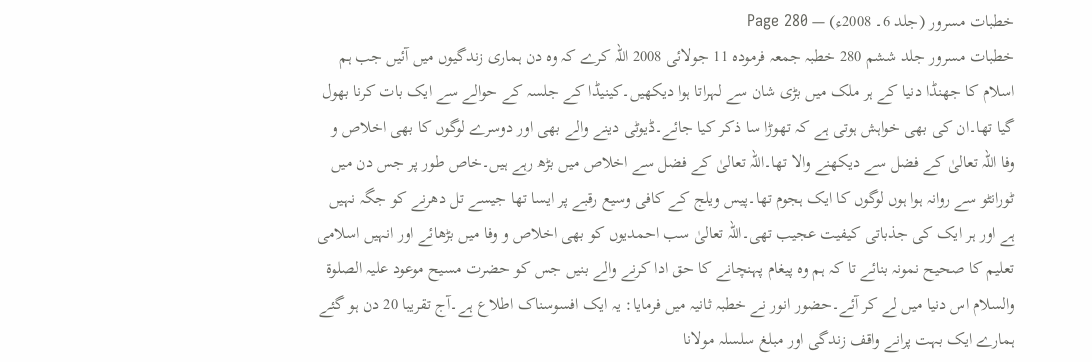خطبات مسرور (جلد 6۔ 2008ء) — Page 280
خطبات مسرور جلد ششم 280 خطبہ جمعہ فرمودہ 11 جولائی 2008 اللہ کرے کہ وہ دن ہماری زندگیوں میں آئیں جب ہم اسلام کا جھنڈا دنیا کے ہر ملک میں بڑی شان سے لہراتا ہوا دیکھیں۔کینیڈا کے جلسہ کے حوالے سے ایک بات کرنا بھول گیا تھا۔ان کی بھی خواہش ہوتی ہے کہ تھوڑا سا ذکر کیا جائے۔ڈیوٹی دینے والے بھی اور دوسرے لوگوں کا بھی اخلاص و وفا اللہ تعالیٰ کے فضل سے دیکھنے والا تھا۔اللہ تعالیٰ کے فضل سے اخلاص میں بڑھ رہے ہیں۔خاص طور پر جس دن میں ٹورانٹو سے روانہ ہوا ہوں لوگوں کا ایک ہجوم تھا۔پیس ویلج کے کافی وسیع رقبے پر ایسا تھا جیسے تل دھرنے کو جگہ نہیں ہے اور ہر ایک کی جذباتی کیفیت عجیب تھی۔اللہ تعالیٰ سب احمدیوں کو بھی اخلاص و وفا میں بڑھائے اور انہیں اسلامی تعلیم کا صحیح نمونہ بنائے تا کہ ہم وہ پیغام پہنچانے کا حق ادا کرنے والے بنیں جس کو حضرت مسیح موعود علیہ الصلوۃ والسلام اس دنیا میں لے کر آئے۔حضور انور نے خطبہ ثانیہ میں فرمایا: یہ ایک افسوسناک اطلاع ہے۔آج تقریبا 20 دن ہو گئے ہمارے ایک بہت پرانے واقف زندگی اور مبلغ سلسلہ مولانا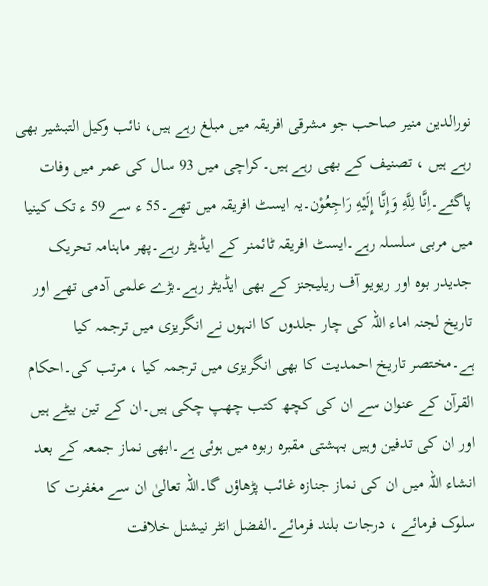نورالدین منیر صاحب جو مشرقی افریقہ میں مبلغ رہے ہیں، نائب وکیل التبشیر بھی رہے ہیں ، تصنیف کے بھی رہے ہیں۔کراچی میں 93 سال کی عمر میں وفات پاگئے۔اِنَّا لِلَّهِ وَإِنَّا إِلَيْهِ رَاجِعُوْن۔یہ ایسٹ افریقہ میں تھے۔55 ء سے 59 ء تک کینیا میں مربی سلسلہ رہے۔ایسٹ افریقہ ٹائمنر کے ایڈیٹر رہے۔پھر ماہنامہ تحریک جدیدر بوہ اور ریویو آف ریلیجنز کے بھی ایڈیٹر رہے۔بڑے علمی آدمی تھے اور تاریخ لجنہ اماء اللہ کی چار جلدوں کا انہوں نے انگریزی میں ترجمہ کیا ہے۔مختصر تاریخ احمدیت کا بھی انگریزی میں ترجمہ کیا ، مرتب کی۔احکام القرآن کے عنوان سے ان کی کچھ کتب چھپ چکی ہیں۔ان کے تین بیٹے ہیں اور ان کی تدفین وہیں بہشتی مقبرہ ربوہ میں ہوئی ہے۔ابھی نماز جمعہ کے بعد انشاء اللہ میں ان کی نماز جنازہ غائب پڑھاؤں گا۔اللہ تعالیٰ ان سے مغفرت کا سلوک فرمائے ، درجات بلند فرمائے۔الفضل انٹر نیشنل خلافت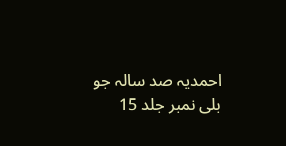احمدیہ صد سالہ جو بلی نمبر جلد 15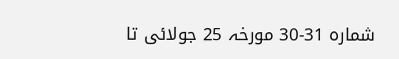شماره 31-30 مورخہ 25 جولائی تا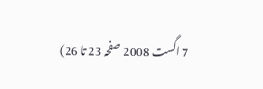7 اگست 2008 صفحہ 23 تا 26)